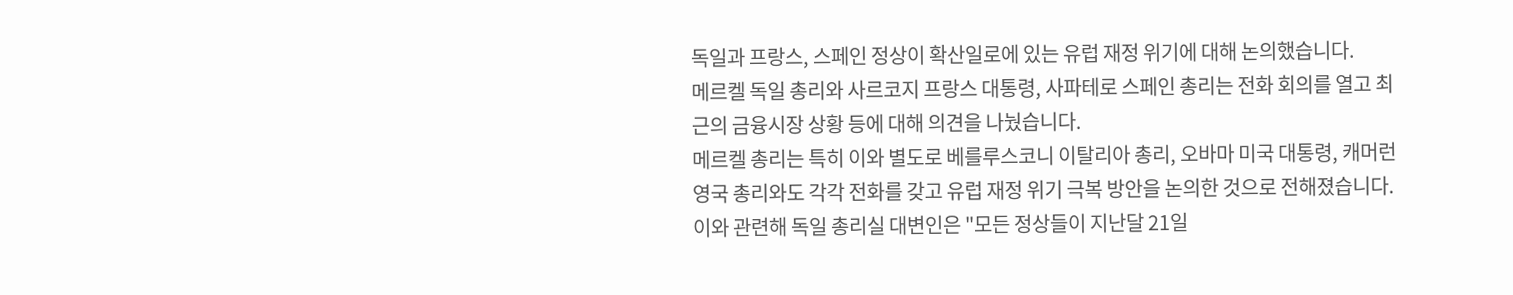독일과 프랑스, 스페인 정상이 확산일로에 있는 유럽 재정 위기에 대해 논의했습니다.
메르켈 독일 총리와 사르코지 프랑스 대통령, 사파테로 스페인 총리는 전화 회의를 열고 최근의 금융시장 상황 등에 대해 의견을 나눴습니다.
메르켈 총리는 특히 이와 별도로 베를루스코니 이탈리아 총리, 오바마 미국 대통령, 캐머런 영국 총리와도 각각 전화를 갖고 유럽 재정 위기 극복 방안을 논의한 것으로 전해졌습니다.
이와 관련해 독일 총리실 대변인은 "모든 정상들이 지난달 21일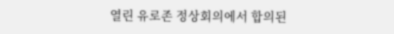열린 유로존 정상회의에서 합의된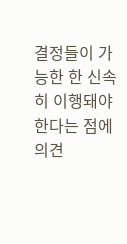결정들이 가능한 한 신속히 이행돼야 한다는 점에 의견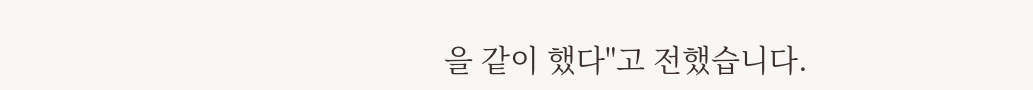을 같이 했다"고 전했습니다.